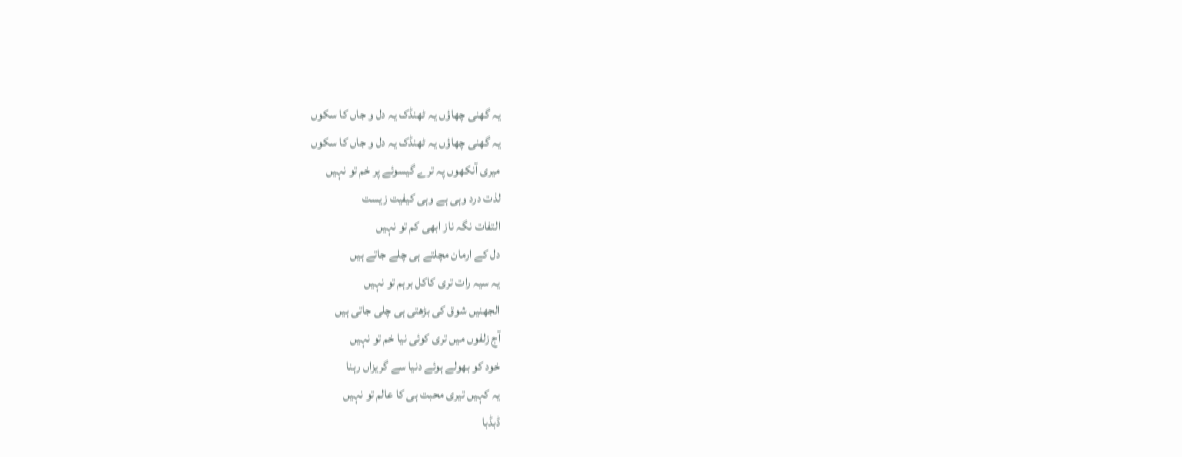یہ گھنی چھاؤں یہ ٹھنڈک یہ دل و جاں کا سکوں
یہ گھنی چھاؤں یہ ٹھنڈک یہ دل و جاں کا سکوں
میری آنکھوں پہ ترے گیسوئے پر خم تو نہیں
لذت درد وہی ہے وہی کیفیت زیست
التفات نگہ ناز ابھی کم تو نہیں
دل کے ارمان مچلتے ہی چلے جاتے ہیں
یہ سیہ رات تری کاکل برہم تو نہیں
الجھنیں شوق کی بڑھتی ہی چلی جاتی ہیں
آج زلفوں میں تری کوئی نیا خم تو نہیں
خود کو بھولے ہوئے دنیا سے گریزاں رہنا
یہ کہیں تیری محبت ہی کا عالم تو نہیں
ڈبڈبا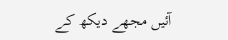آئیں مجھے دیکھ کے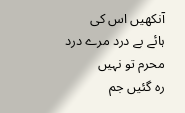آنکھیں اس کی
ہائے بے درد مرے درد محرم تو نہیں
رہ گئیں جم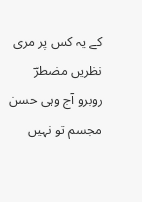کے یہ کس پر مری نظریں مضطرؔ
روبرو آج وہی حسن مجسم تو نہیں